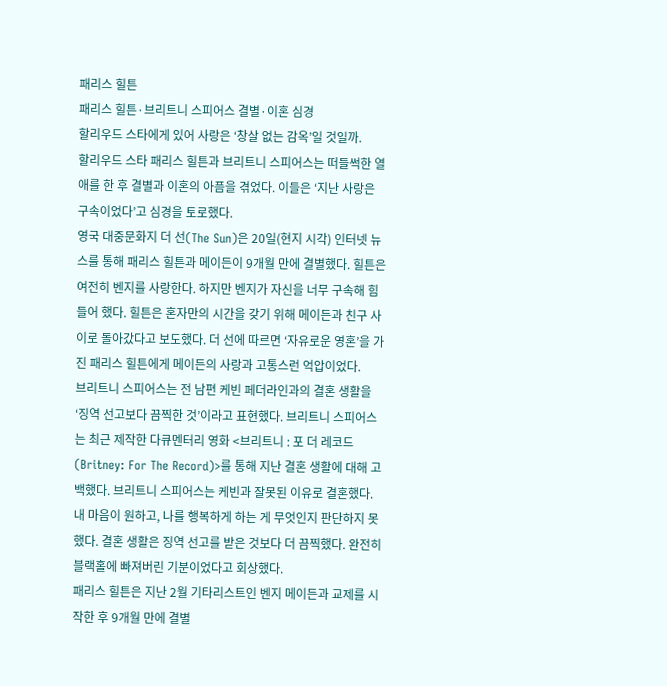패리스 힐튼
패리스 힐튼·브리트니 스피어스 결별·이혼 심경
할리우드 스타에게 있어 사랑은 ‘창살 없는 감옥’일 것일까.
할리우드 스타 패리스 힐튼과 브리트니 스피어스는 떠들썩한 열애를 한 후 결별과 이혼의 아픔을 겪었다. 이들은 ‘지난 사랑은 구속이었다’고 심경을 토로했다.
영국 대중문화지 더 선(The Sun)은 20일(현지 시각) 인터넷 뉴스를 통해 패리스 힐튼과 메이든이 9개월 만에 결별했다. 힐튼은 여전히 벤지를 사랑한다. 하지만 벤지가 자신을 너무 구속해 힘들어 했다. 힐튼은 혼자만의 시간을 갖기 위해 메이든과 친구 사이로 돌아갔다고 보도했다. 더 선에 따르면 ‘자유로운 영혼’을 가진 패리스 힐튼에게 메이든의 사랑과 고통스런 억압이었다.
브리트니 스피어스는 전 남편 케빈 페더라인과의 결혼 생활을 ‘징역 선고보다 끔찍한 것’이라고 표현했다. 브리트니 스피어스는 최근 제작한 다큐멘터리 영화 <브리트니 : 포 더 레코드(Britney: For The Record)>를 통해 지난 결혼 생활에 대해 고백했다. 브리트니 스피어스는 케빈과 잘못된 이유로 결혼했다. 내 마음이 원하고, 나를 행복하게 하는 게 무엇인지 판단하지 못했다. 결혼 생활은 징역 선고를 받은 것보다 더 끔찍했다. 완전히 블랙홀에 빠져버린 기분이었다고 회상했다.
패리스 힐튼은 지난 2월 기타리스트인 벤지 메이든과 교제를 시작한 후 9개월 만에 결별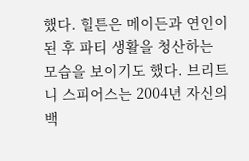했다. 힐튼은 메이든과 연인이 된 후 파티 생활을 청산하는 모습을 보이기도 했다. 브리트니 스피어스는 2004년 자신의 백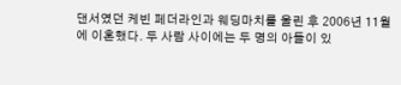댄서였던 케빈 페더라인과 웨딩마치를 울린 후 2006년 11월에 이혼했다. 두 사람 사이에는 두 명의 아들이 있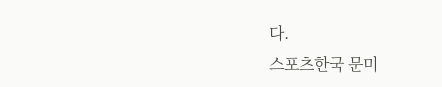다.
스포츠한국 문미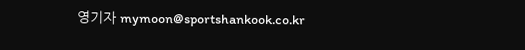영기자 mymoon@sportshankook.co.kr